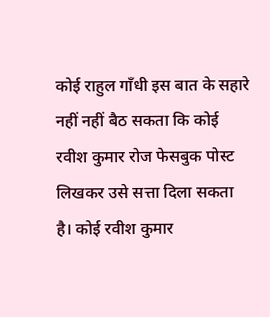कोई राहुल गाँधी इस बात के सहारे नहीं नहीं बैठ सकता कि कोई रवीश कुमार रोज फेसबुक पोस्ट लिखकर उसे सत्ता दिला सकता है। कोई रवीश कुमार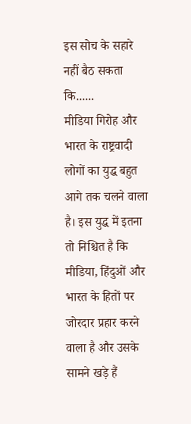इस सोच के सहारे नहीं बैठ सकता कि......
मीडिया गिरोह और भारत के राष्ट्रवादी लोगों का युद्ध बहुत आगे तक चलने वाला है। इस युद्ध में इतना तो निश्चित है कि मीडिया, हिंदुओं और भारत के हितों पर जोरदार प्रहार करने वाला है और उसके सामने खड़े हैं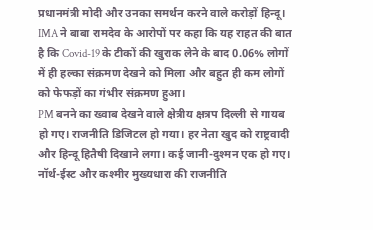प्रधानमंत्री मोदी और उनका समर्थन करने वाले करोड़ों हिन्दू।
IMA ने बाबा रामदेव के आरोपों पर कहा कि यह राहत की बात है कि Covid-19 के टीकों की खुराक लेने के बाद 0.06% लोगों में ही हल्का संक्रमण देखने को मिला और बहुत ही कम लोगों को फेफड़ों का गंभीर संक्रमण हुआ।
PM बनने का ख्वाब देखने वाले क्षेत्रीय क्षत्रप दिल्ली से गायब हो गए। राजनीति डिजिटल हो गया। हर नेता खुद को राष्ट्रवादी और हिन्दू हितैषी दिखाने लगा। कई जानी-दुश्मन एक हो गए। नॉर्थ-ईस्ट और कश्मीर मुख्यधारा की राजनीति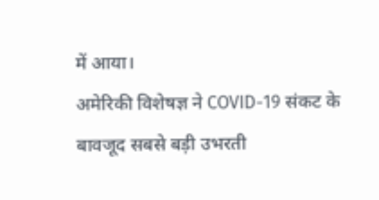में आया।
अमेरिकी विशेषज्ञ ने COVID-19 संकट के बावजूद सबसे बड़ी उभरती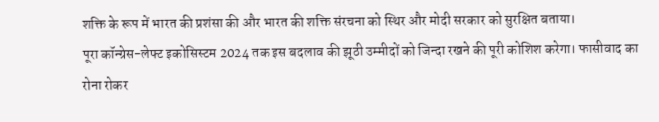शक्ति के रूप में भारत की प्रशंसा की और भारत की शक्ति संरचना को स्थिर और मोदी सरकार को सुरक्षित बताया।
पूरा कॉन्ग्रेस-लेफ्ट इकोसिस्टम 2024 तक इस बदलाव की झूठी उम्मीदों को जिन्दा रखने की पूरी कोशिश करेगा। फासीवाद का रोना रोकर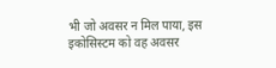भी जो अवसर न मिल पाया, इस इकोसिस्टम को वह अवसर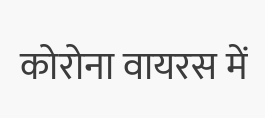कोरोना वायरस में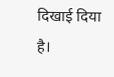दिखाई दिया है।